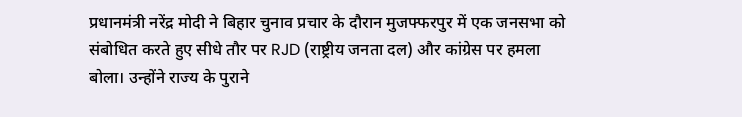प्रधानमंत्री नरेंद्र मोदी ने बिहार चुनाव प्रचार के दौरान मुजफ्फरपुर में एक जनसभा को संबोधित करते हुए सीधे तौर पर RJD (राष्ट्रीय जनता दल) और कांग्रेस पर हमला बोला। उन्होंने राज्य के पुराने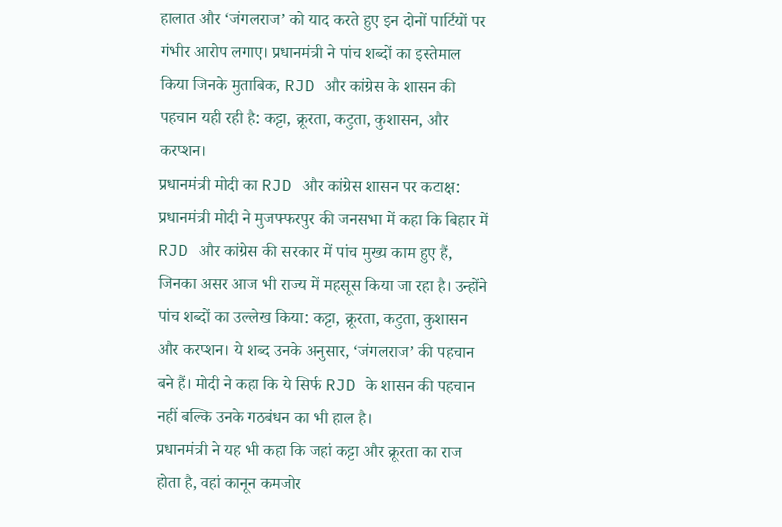हालात और ‘जंगलराज’ को याद करते हुए इन दोनों पार्टियों पर गंभीर आरोप लगाए। प्रधानमंत्री ने पांच शब्दों का इस्तेमाल किया जिनके मुताबिक, RJD और कांग्रेस के शासन की पहचान यही रही है: कट्टा, क्रूरता, कटुता, कुशासन, और करप्शन।
प्रधानमंत्री मोदी का RJD और कांग्रेस शासन पर कटाक्ष:
प्रधानमंत्री मोदी ने मुजफ्फरपुर की जनसभा में कहा कि बिहार में RJD और कांग्रेस की सरकार में पांच मुख्य काम हुए हैं, जिनका असर आज भी राज्य में महसूस किया जा रहा है। उन्होंने पांच शब्दों का उल्लेख किया: कट्टा, क्रूरता, कटुता, कुशासन और करप्शन। ये शब्द उनके अनुसार, ‘जंगलराज’ की पहचान बने हैं। मोदी ने कहा कि ये सिर्फ RJD के शासन की पहचान नहीं बल्कि उनके गठबंधन का भी हाल है।
प्रधानमंत्री ने यह भी कहा कि जहां कट्टा और क्रूरता का राज होता है, वहां कानून कमजोर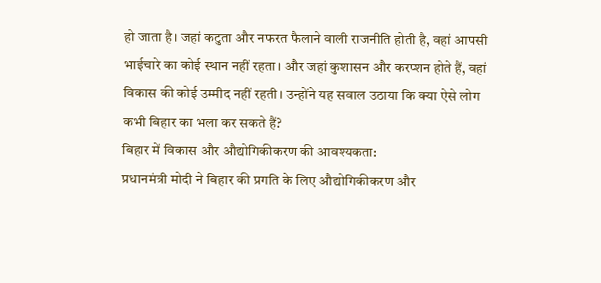हो जाता है। जहां कटुता और नफरत फैलाने वाली राजनीति होती है, वहां आपसी भाईचारे का कोई स्थान नहीं रहता। और जहां कुशासन और करप्शन होते हैं, वहां विकास की कोई उम्मीद नहीं रहती। उन्होंने यह सवाल उठाया कि क्या ऐसे लोग कभी बिहार का भला कर सकते हैं?
बिहार में विकास और औद्योगिकीकरण की आवश्यकता:
प्रधानमंत्री मोदी ने बिहार की प्रगति के लिए औद्योगिकीकरण और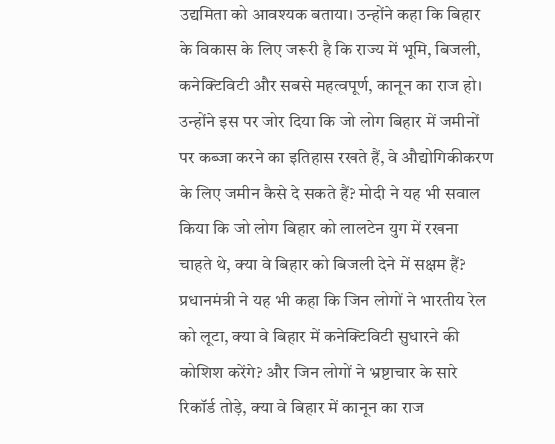उद्यमिता को आवश्यक बताया। उन्होंने कहा कि बिहार के विकास के लिए जरूरी है कि राज्य में भूमि, बिजली, कनेक्टिविटी और सबसे महत्वपूर्ण, कानून का राज हो। उन्होंने इस पर जोर दिया कि जो लोग बिहार में जमीनों पर कब्जा करने का इतिहास रखते हैं, वे औद्योगिकीकरण के लिए जमीन कैसे दे सकते हैं? मोदी ने यह भी सवाल किया कि जो लोग बिहार को लालटेन युग में रखना चाहते थे, क्या वे बिहार को बिजली देने में सक्षम हैं?
प्रधानमंत्री ने यह भी कहा कि जिन लोगों ने भारतीय रेल को लूटा, क्या वे बिहार में कनेक्टिविटी सुधारने की कोशिश करेंगे? और जिन लोगों ने भ्रष्टाचार के सारे रिकॉर्ड तोड़े, क्या वे बिहार में कानून का राज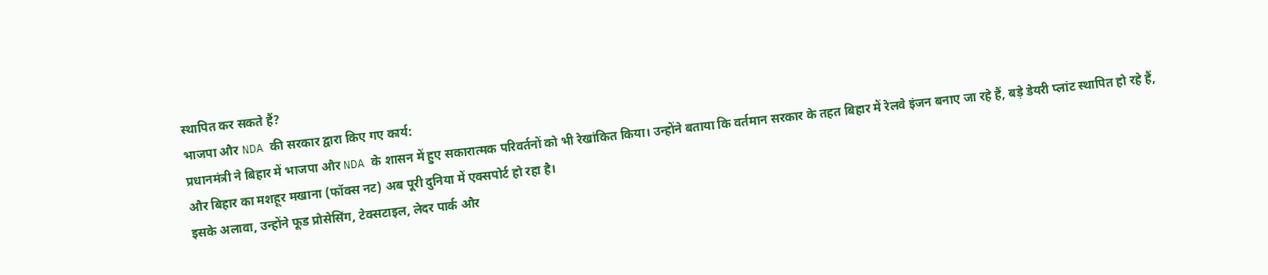स्थापित कर सकते हैं?
भाजपा और NDA की सरकार द्वारा किए गए कार्य:
प्रधानमंत्री ने बिहार में भाजपा और NDA के शासन में हुए सकारात्मक परिवर्तनों को भी रेखांकित किया। उन्होंने बताया कि वर्तमान सरकार के तहत बिहार में रेलवे इंजन बनाए जा रहे हैं, बड़े डेयरी प्लांट स्थापित हो रहे हैं, और बिहार का मशहूर मखाना (फॉक्स नट) अब पूरी दुनिया में एक्सपोर्ट हो रहा है।
इसके अलावा, उन्होंने फूड प्रोसेसिंग, टेक्सटाइल, लेदर पार्क और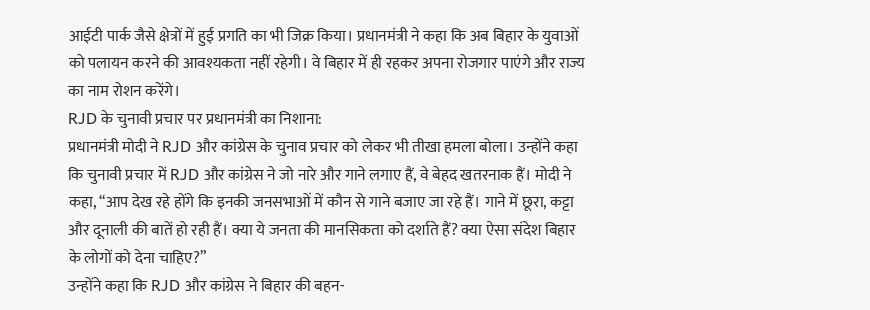आईटी पार्क जैसे क्षेत्रों में हुई प्रगति का भी जिक्र किया। प्रधानमंत्री ने कहा कि अब बिहार के युवाओं को पलायन करने की आवश्यकता नहीं रहेगी। वे बिहार में ही रहकर अपना रोजगार पाएंगे और राज्य का नाम रोशन करेंगे।
RJD के चुनावी प्रचार पर प्रधानमंत्री का निशाना:
प्रधानमंत्री मोदी ने RJD और कांग्रेस के चुनाव प्रचार को लेकर भी तीखा हमला बोला। उन्होंने कहा कि चुनावी प्रचार में RJD और कांग्रेस ने जो नारे और गाने लगाए हैं, वे बेहद खतरनाक हैं। मोदी ने कहा, “आप देख रहे होंगे कि इनकी जनसभाओं में कौन से गाने बजाए जा रहे हैं। गाने में छूरा, कट्टा और दूनाली की बातें हो रही हैं। क्या ये जनता की मानसिकता को दर्शाते हैं? क्या ऐसा संदेश बिहार के लोगों को देना चाहिए?”
उन्होंने कहा कि RJD और कांग्रेस ने बिहार की बहन-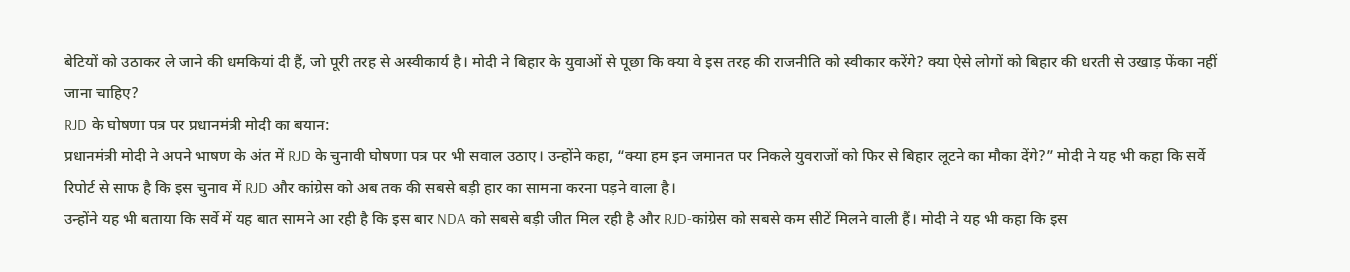बेटियों को उठाकर ले जाने की धमकियां दी हैं, जो पूरी तरह से अस्वीकार्य है। मोदी ने बिहार के युवाओं से पूछा कि क्या वे इस तरह की राजनीति को स्वीकार करेंगे? क्या ऐसे लोगों को बिहार की धरती से उखाड़ फेंका नहीं जाना चाहिए?
RJD के घोषणा पत्र पर प्रधानमंत्री मोदी का बयान:
प्रधानमंत्री मोदी ने अपने भाषण के अंत में RJD के चुनावी घोषणा पत्र पर भी सवाल उठाए। उन्होंने कहा, “क्या हम इन जमानत पर निकले युवराजों को फिर से बिहार लूटने का मौका देंगे?” मोदी ने यह भी कहा कि सर्वे रिपोर्ट से साफ है कि इस चुनाव में RJD और कांग्रेस को अब तक की सबसे बड़ी हार का सामना करना पड़ने वाला है।
उन्होंने यह भी बताया कि सर्वे में यह बात सामने आ रही है कि इस बार NDA को सबसे बड़ी जीत मिल रही है और RJD-कांग्रेस को सबसे कम सीटें मिलने वाली हैं। मोदी ने यह भी कहा कि इस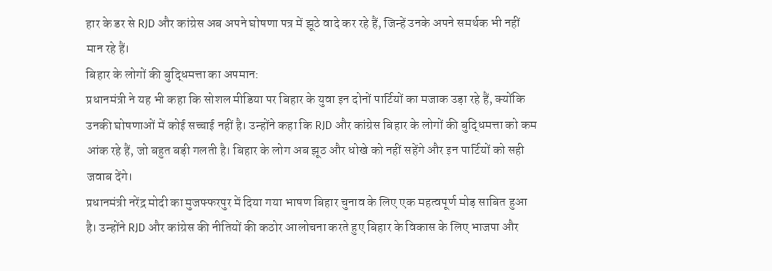हार के डर से RJD और कांग्रेस अब अपने घोषणा पत्र में झूठे वादे कर रहे हैं, जिन्हें उनके अपने समर्थक भी नहीं मान रहे हैं।
बिहार के लोगों की बुद्धिमत्ता का अपमान:
प्रधानमंत्री ने यह भी कहा कि सोशल मीडिया पर बिहार के युवा इन दोनों पार्टियों का मजाक उड़ा रहे हैं, क्योंकि उनकी घोषणाओं में कोई सच्चाई नहीं है। उन्होंने कहा कि RJD और कांग्रेस बिहार के लोगों की बुद्धिमत्ता को कम आंक रहे हैं, जो बहुत बड़ी गलती है। बिहार के लोग अब झूठ और धोखे को नहीं सहेंगे और इन पार्टियों को सही जवाब देंगे।
प्रधानमंत्री नरेंद्र मोदी का मुजफ्फरपुर में दिया गया भाषण बिहार चुनाव के लिए एक महत्वपूर्ण मोड़ साबित हुआ है। उन्होंने RJD और कांग्रेस की नीतियों की कठोर आलोचना करते हुए बिहार के विकास के लिए भाजपा और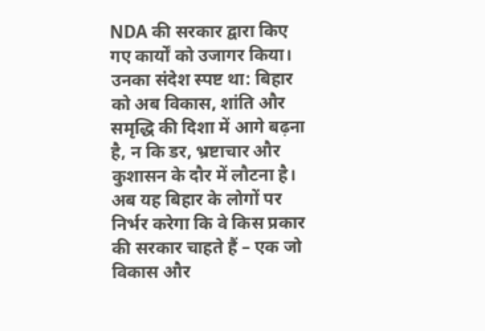NDA की सरकार द्वारा किए गए कार्यों को उजागर किया। उनका संदेश स्पष्ट था: बिहार को अब विकास, शांति और समृद्धि की दिशा में आगे बढ़ना है, न कि डर, भ्रष्टाचार और कुशासन के दौर में लौटना है।
अब यह बिहार के लोगों पर निर्भर करेगा कि वे किस प्रकार की सरकार चाहते हैं – एक जो विकास और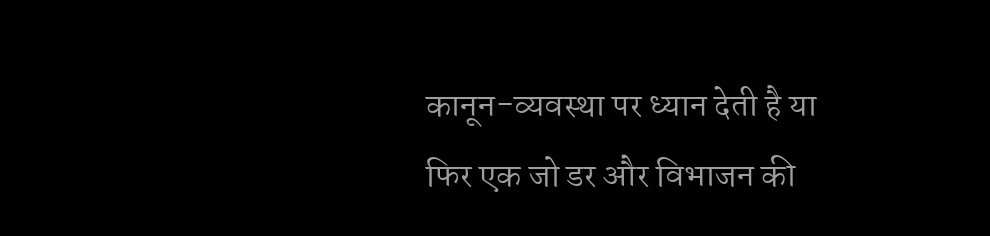कानून-व्यवस्था पर ध्यान देती है या फिर एक जो डर और विभाजन की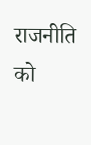राजनीति को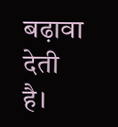बढ़ावा देती है।